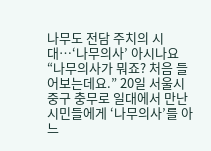나무도 전담 주치의 시대…‘나무의사’ 아시나요
“나무의사가 뭐죠? 처음 들어보는데요.” 20일 서울시 중구 충무로 일대에서 만난 시민들에게 ‘나무의사’를 아느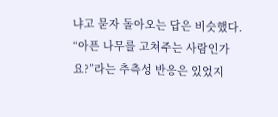냐고 묻자 돌아오는 답은 비슷했다. “아픈 나무를 고쳐주는 사람인가요?”라는 추측성 반응은 있었지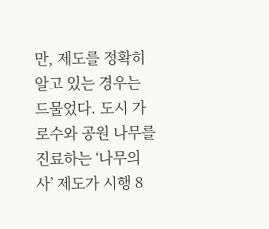만, 제도를 정확히 알고 있는 경우는 드물었다. 도시 가로수와 공원 나무를 진료하는 ‘나무의사’ 제도가 시행 8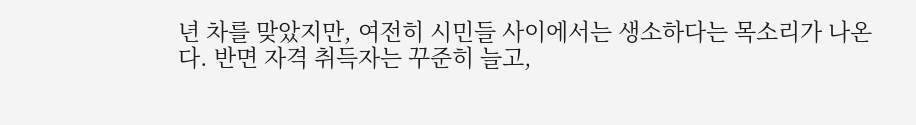년 차를 맞았지만, 여전히 시민들 사이에서는 생소하다는 목소리가 나온다. 반면 자격 취득자는 꾸준히 늘고,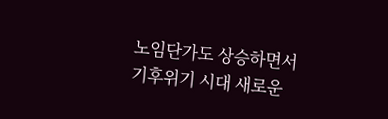노임단가도 상승하면서 기후위기 시대 새로운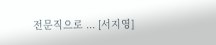전문직으로 ... [서지영]